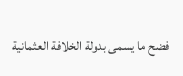فضح ما يسمى بدولة الخلافة العثمانية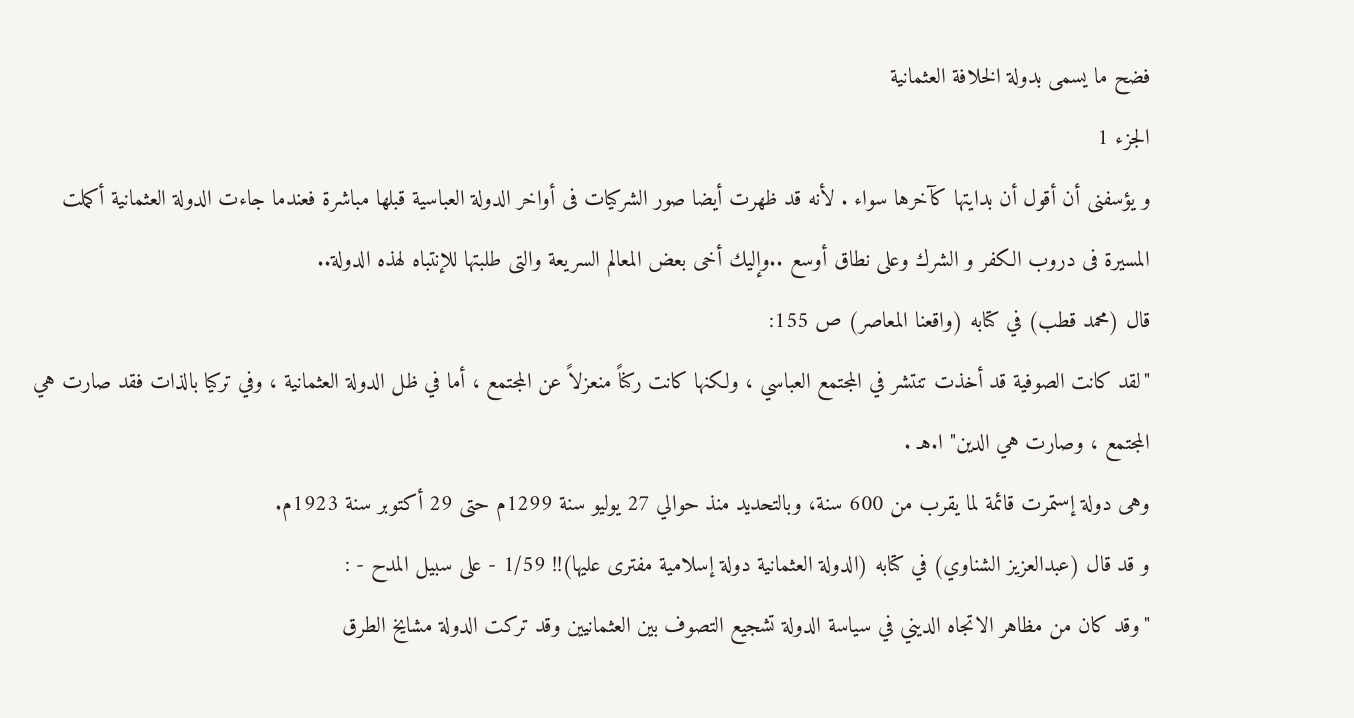فضح ما يسمى بدولة الخلافة العثمانية
الجزء 1
و يؤسفنى أن أقول أن بدايتها كآخرها سواء . لأنه قد ظهرت أيضا صور الشركيات فى أواخر الدولة العباسية قبلها مباشرة فعندما جاءت الدولة العثمانية أكملت المسيرة فى دروب الكفر و الشرك وعلى نطاق أوسع ..وإليك أخى بعض المعالم السريعة والتى طلبتها للإنتباه لهذه الدولة..
قال (محمد قطب) في كتابه (واقعنا المعاصر) ص 155:
"لقد كانت الصوفية قد أخذت تنتشر في المجتمع العباسي ، ولكنها كانت ركناً منعزلاً عن المجتمع ، أما في ظل الدولة العثمانية ، وفي تركيا بالذات فقد صارت هي المجتمع ، وصارت هي الدين" ا.هـ .
وهى دولة إستمرت قائمة لما يقرب من 600 سنة، وبالتحديد منذ حوالي 27 يوليو سنة 1299م حتى 29 أكتوبر سنة 1923م.
و قد قال (عبدالعزيز الشناوي) في كتابه (الدولة العثمانية دولة إسلامية مفترى عليها)!! 1/59 - على سبيل المدح - :
"وقد كان من مظاهر الاتجاه الديني في سياسة الدولة تشجيع التصوف بين العثمانيين وقد تركت الدولة مشايخ الطرق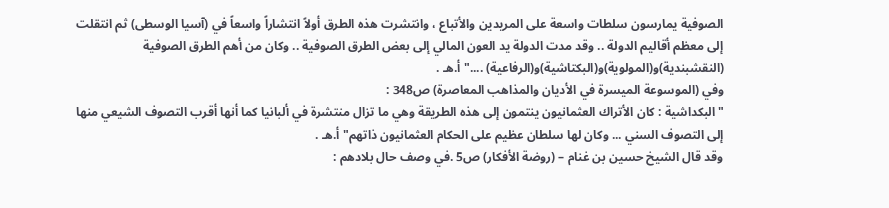الصوفية يمارسون سلطات واسعة على المريدين والأتباع ، وانتشرت هذه الطرق أولاً انتشاراً واسعاً في (آسيا الوسطى) ثم انتقلت إلى معظم أقاليم الدولة .. وقد مدت الدولة يد العون المالي إلى بعض الطرق الصوفية .. وكان من أهم الطرق الصوفية (النقشبندية)و(المولوية)و(البكتاشية)و(الرفاعية) ...." أ.هـ .
وفي (الموسوعة الميسرة في الأديان والمذاهب المعاصرة) ص348 :
"البكداشية : كان الأتراك العثمانيون ينتمون إلى هذه الطريقة وهي ما تزال منتشرة في ألبانيا كما أنها أقرب التصوف الشيعي منها إلى التصوف السني ... وكان لها سلطان عظيم على الحكام العثمانيون ذاتهم" أ.هـ .
وقد قال الشيخ حسين بن غنام – (روضة الأفكار) ص5 .في وصف حال بلادهم :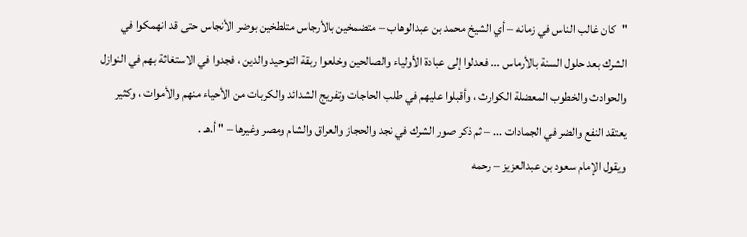"كان غالب الناس في زمانه – أي الشيخ محمد بن عبدالوهاب – متضمخين بالأرجاس متلطخين بوضر الأنجاس حتى قد انهمكوا في الشرك بعد حلول السنة بالأرماس ... فعدلوا إلى عبادة الأولياء والصالحين وخلعوا ربقة التوحيد والدين ، فجدوا في الاستغاثة بهم في النوازل والحوادث والخطوب المعضلة الكوارث ، وأقبلوا عليهم في طلب الحاجات وتفريج الشدائد والكربات من الأحياء منهم والأموات ، وكثير يعتقد النفع والضر في الجمادات ... – ثم ذكر صور الشرك في نجد والحجاز والعراق والشام ومصر وغيرها – " أ.هـ .
ويقول الإمام سعود بن عبدالعزيز – رحمه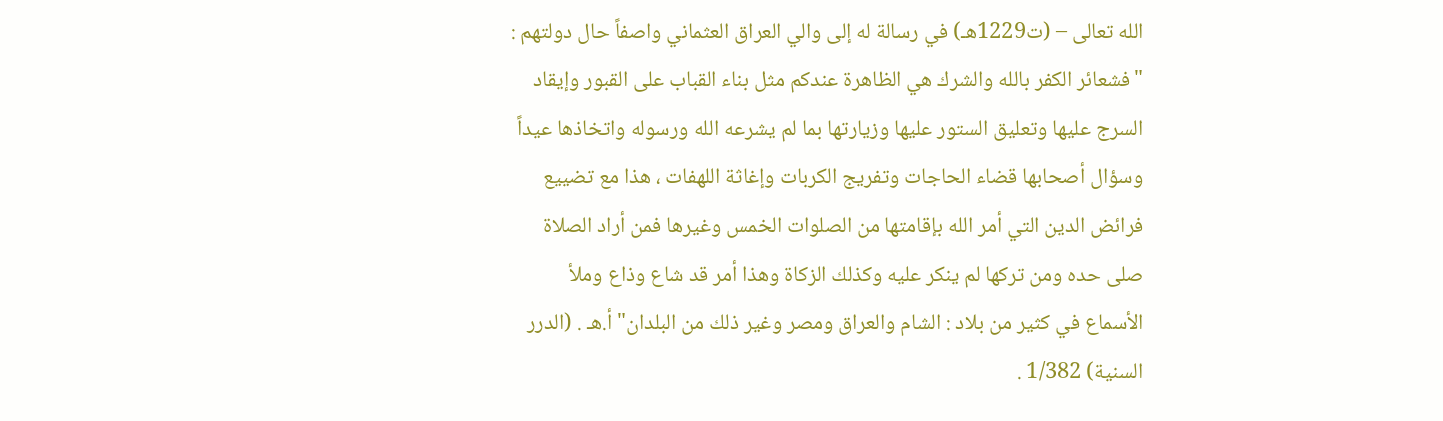الله تعالى – (ت1229هـ) في رسالة له إلى والي العراق العثماني واصفاً حال دولتهم :
"فشعائر الكفر بالله والشرك هي الظاهرة عندكم مثل بناء القباب على القبور وإيقاد السرج عليها وتعليق الستور عليها وزيارتها بما لم يشرعه الله ورسوله واتخاذها عيداً وسؤال أصحابها قضاء الحاجات وتفريج الكربات وإغاثة اللهفات ، هذا مع تضييع فرائض الدين التي أمر الله بإقامتها من الصلوات الخمس وغيرها فمن أراد الصلاة صلى حده ومن تركها لم ينكر عليه وكذلك الزكاة وهذا أمر قد شاع وذاع وملأ الأسماع في كثير من بلاد : الشام والعراق ومصر وغير ذلك من البلدان" أ.هـ . (الدرر السنية) 1/382 .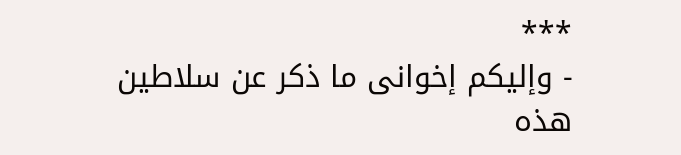***
- وإليكم إخوانى ما ذكر عن سلاطين هذه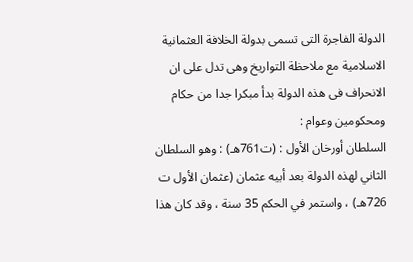الدولة الفاجرة التى تسمى بدولة الخلافة العثمانية الاسلامية مع ملاحظة التواريخ وهى تدل على ان الانحراف فى هذه الدولة بدأ مبكرا جدا من حكام ومحكومين وعوام :
السلطان أورخان الأول : (ت761هـ) : وهو السلطان الثاني لهذه الدولة بعد أبيه عثمان (عثمان الأول ت 726هـ) ، واستمر في الحكم 35 سنة ، وقد كان هذا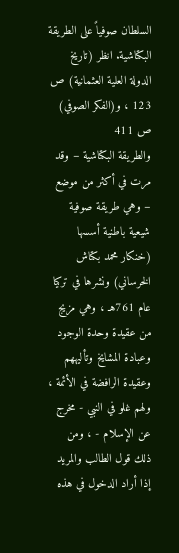السلطان صوفياً على الطريقة البكتاشية. انظر (تاريخ الدولة العلية العثمانية) ص 123 ، و(الفكر الصوفي) ص 411
والطريقة البكتاشية – وقد مرت في أكثر من موضع – وهي طريقة صوفية شيعية باطنية أسسها (خنكار محمد بكتاش الخرساني) ونشرها في تركيا عام 761هـ ، وهي مزيج من عقيدة وحدة الوجود وعبادة المشايخ وتأليههم وعقيدة الرافضة في الأئمة ، ولهم غلو في النبي - مخرج عن الإسلام - ، ومن ذلك قول الطالب والمريد إذا أراد الدخول في هذه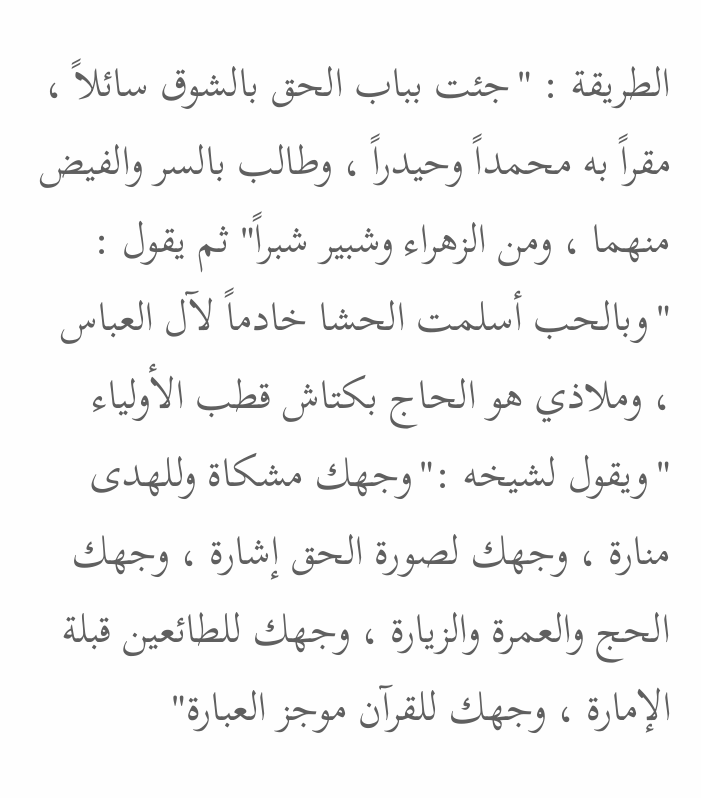الطريقة : "جئت بباب الحق بالشوق سائلاً ، مقراً به محمداً وحيدراً ، وطالب بالسر والفيض منهما ، ومن الزهراء وشبير شبراً" ثم يقول : "وبالحب أسلمت الحشا خادماً لآل العباس ، وملاذي هو الحاج بكتاش قطب الأولياء "ويقول لشيخه :"وجهك مشكاة وللهدى منارة ، وجهك لصورة الحق إشارة ، وجهك الحج والعمرة والزيارة ، وجهك للطائعين قبلة الإمارة ، وجهك للقرآن موجز العبارة"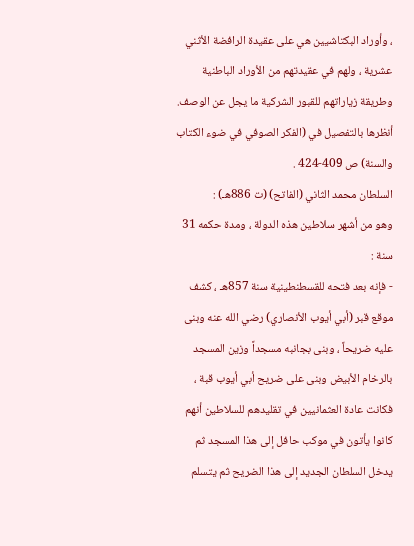، وأوراد البكتاشيين هي على عقيدة الرافضة الأثني عشرية ، ولهم في عقيدتهم من الأوراد الباطنية وطريقة زياراتهم للقبور الشركية ما يجل عن الوصف. أنظرها بالتفصيل في (الفكر الصوفي في ضوء الكتاب والسنة) ص 409-424 .
السلطان محمد الثاني (الفاتح) (ت 886هـ) :
وهو من أشهر سلاطين هذه الدولة ، ومدة حكمه 31 سنة :
- فإنه بعد فتحه للقسطنطينية سنة 857هـ ، كشف موقع قبر (أبي أيوب الأنصاري) رضي الله عنه وبنى عليه ضريحاً ، وبنى بجانبه مسجداً وزين المسجد بالرخام الأبيض وبنى على ضريح أبي أيوب قبة ، فكانت عادة العثمانيين في تقليدهم للسلاطين أنهم كانوا يأتون في موكب حافل إلى هذا المسجد ثم يدخل السلطان الجديد إلى هذا الضريح ثم يتسلم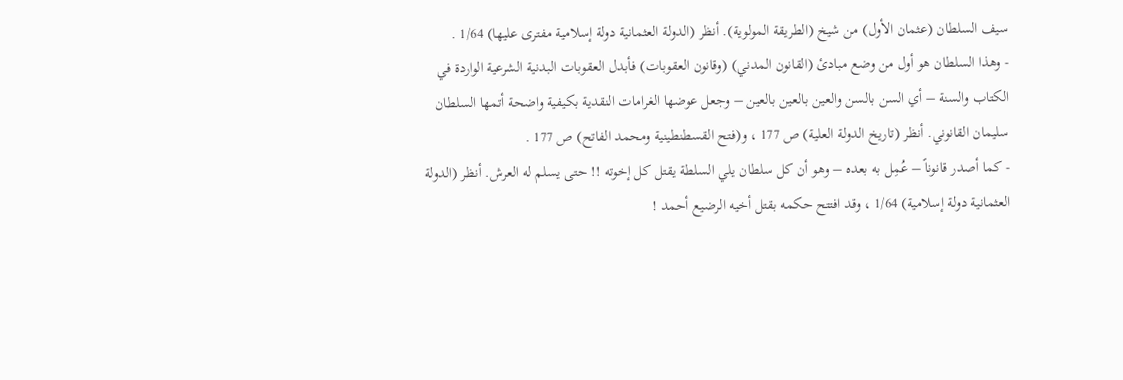سيف السلطان (عثمان الأول) من شيخ (الطريقة المولوية). أنظر (الدولة العثمانية دولة إسلامية مفترى عليها) 1/64 .
- وهذا السلطان هو أول من وضع مبادئ (القانون المدني) (وقانون العقوبات) فأبدل العقوبات البدنية الشرعية الواردة في الكتاب والسنة – أي السن بالسن والعين بالعين بالعين – وجعل عوضها الغرامات النقدية بكيفية واضحة أتمها السلطان سليمان القانوني. أنظر (تاريخ الدولة العلية) ص 177 ، و(فتح القسطنطينية ومحمد الفاتح) ص 177 .
- كما أصدر قانوناً – عُمِل به بعده – وهو أن كل سلطان يلي السلطة يقتل كل إخوته !! حتى يسلم له العرش. أنظر (الدولة العثمانية دولة إسلامية) 1/64 ، وقد افتتح حكمه بقتل أخيه الرضيع أحمد !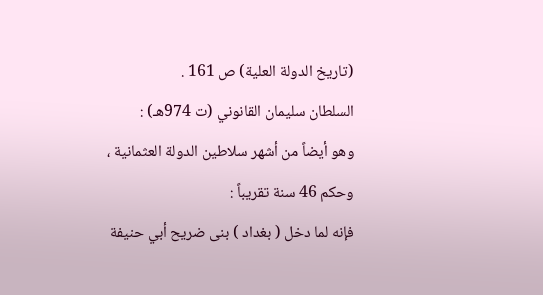(تاريخ الدولة العلية) ص 161 .
السلطان سليمان القانوني (ت 974هـ) :
وهو أيضاً من أشهر سلاطين الدولة العثمانية ، وحكم 46 سنة تقريباً :
فإنه لما دخل ( بغداد ) بنى ضريح أبي حنيفة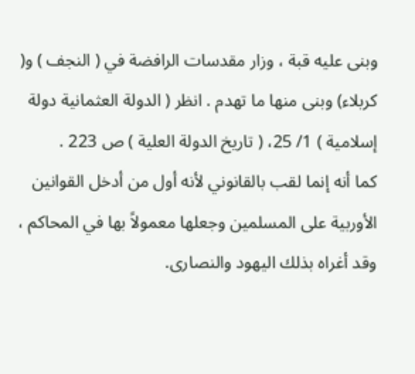وبنى عليه قبة ، وزار مقدسات الرافضة في ( النجف ) و( كربلاء) وبنى منها ما تهدم . انظر ( الدولة العثمانية دولة إسلامية ) 1/ 25، ( تاريخ الدولة العلية ) ص 223 .
كما أنه إنما لقب بالقانوني لأنه أول من أدخل القوانين الأوربية على المسلمين وجعلها معمولاً بها في المحاكم ، وقد أغراه بذلك اليهود والنصارى.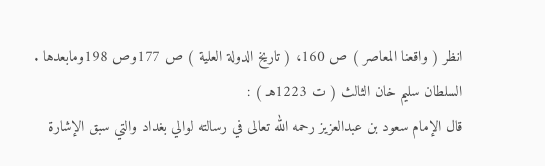انظر ( واقعنا المعاصر ) ص 160، ( تاريخ الدولة العلية ) ص 177وص 198ومابعدها .
السلطان سليم خان الثالث ( ت 1223هـ ) :
قال الإمام سعود بن عبدالعزيز رحمه الله تعالى في رسالته لوالي بغداد والتي سبق الإشارة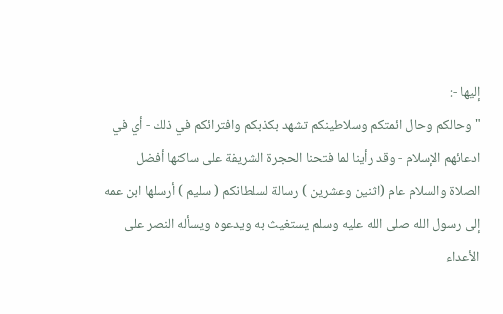إليها -:
" وحالكم وحال ائمتكم وسلاطينكم تشهد بكذبكم وافترائكم في ذلك - أي في ادعائهم الإسلام - وقد رأينا لما فتحنا الحجرة الشريفة على ساكنها أفضل الصلاة والسلام عام (اثنين وعشرين ) رسالة لسلطانكم ( سليم ) أرسلها ابن عمه إلى رسول الله صلى الله عليه وسلم يستغيث به ويدعوه ويسأله النصر على الأعداء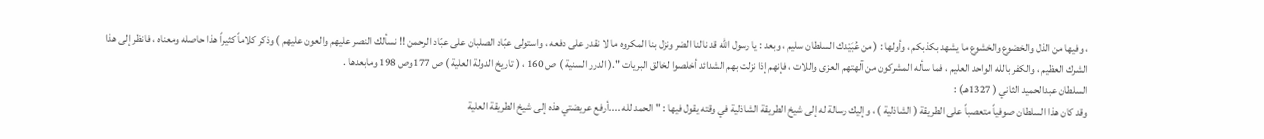، وفيها من الذل والخضوع والخشوع ما يشهد بكذبكم ، وأولها : ( من عُبَيْدك السلطان سليم ، وبعد : يا رسول الله قد نالنا الضر ونزل بنا المكروه ما لا نقدر على دفعه ، واستولى عبّاد الصلبان على عبّاد الرحمن !! نسألك النصر عليهم والعون عليهم ) وذكر كلاماً كثيراً هذا حاصله ومعناه ، فانظر إلى هذا الشرك العظيم ، والكفر بالله الواحد العليم ، فما سأله المشركون من آلهتهم العزى واللات ، فإنهم إذا نزلت بهم الشدائد أخلصوا لخالق البريات ".( الدرر السنية ) ص 160 ، ( تاريخ الدولة العلية ) ص 177وص 198 ومابعدها .
السلطان عبدالحميد الثاني ( 1327هـ) :
وقد كان هذا السلطان صوفياً متعصباً على الطريقة ( الشاذلية ) ، وإليك رسالة له إلى شيخ الطريقة الشاذلية في وقته يقول فيها : " الحمد لله ....أرفع عريضتي هذه إلى شيخ الطريقة العلية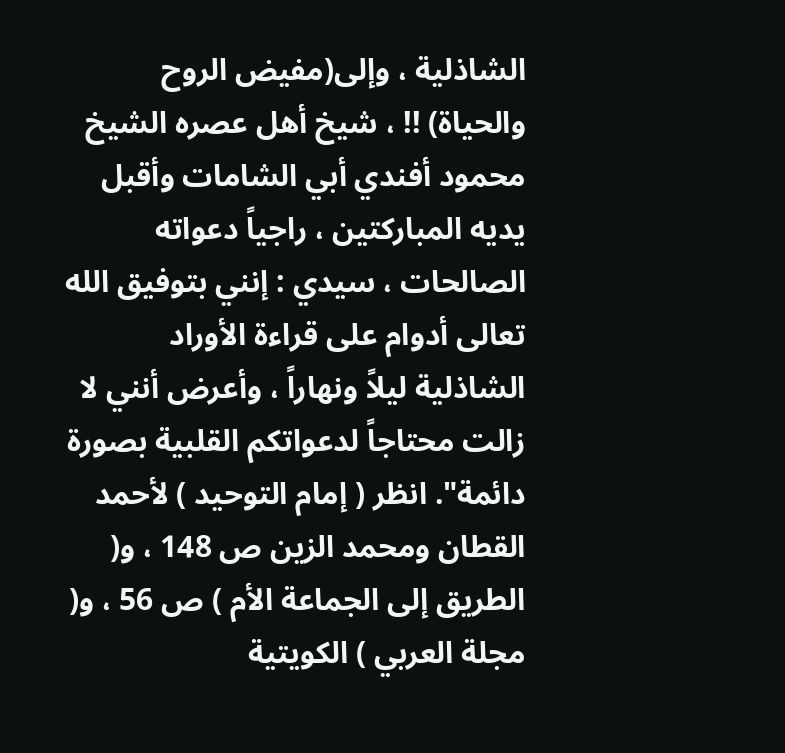الشاذلية ، وإلى(مفيض الروح والحياة) !! ، شيخ أهل عصره الشيخ محمود أفندي أبي الشامات وأقبل يديه المباركتين ، راجياً دعواته الصالحات ، سيدي : إنني بتوفيق الله تعالى أدوام على قراءة الأوراد الشاذلية ليلاً ونهاراً ، وأعرض أنني لا زالت محتاجاً لدعواتكم القلبية بصورة دائمة". انظر ( إمام التوحيد ) لأحمد القطان ومحمد الزين ص 148 ، و( الطريق إلى الجماعة الأم ) ص 56 ، و( مجلة العربي ) الكويتية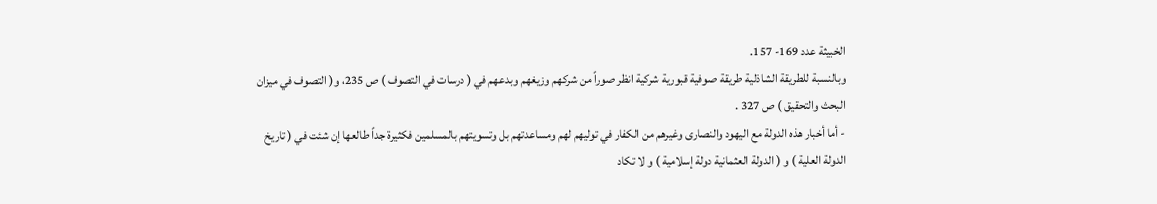الخبيثة عدد 169- 157.
وبالنسبة للطريقة الشاذلية طريقة صوفية قبورية شركية انظر صوراً من شركهم وزيغهم وبدعهم في ( درسات في التصوف ) ص 235، و( التصوف في ميزان البحث والتحقيق ) ص 327 .
- أما أخبار هذه الدولة مع اليهود والنصارى وغيرهم من الكفار في توليهم لهم ومساعدتهم بل وتسويتهم بالمسلمين فكثيرة جداً طالعها إن شئت في ( تاريخ الدولة العلية ) و ( الدولة العثمانية دولة إسلامية ) و لا تكاد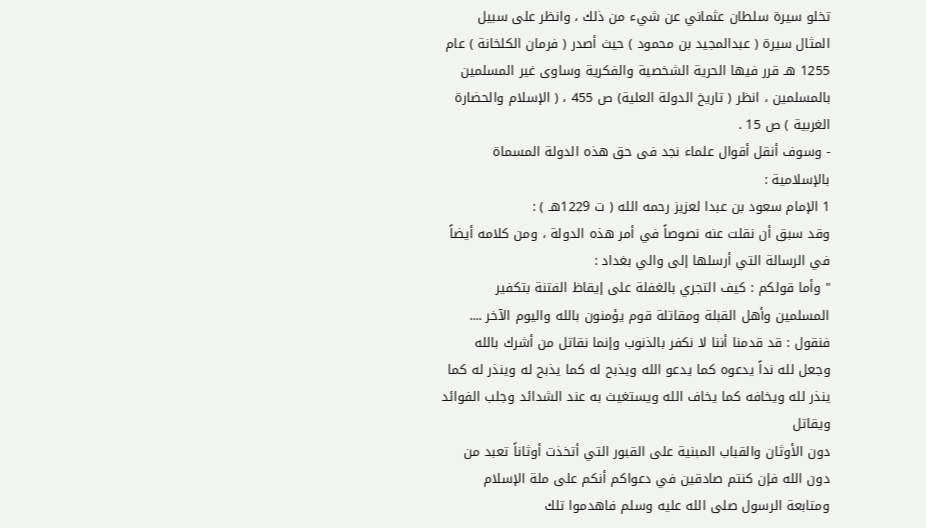تخلو سيرة سلطان عثماني عن شيء من ذلك ، وانظر على سبيل المثال سيرة ( عبدالمجيد بن محمود ) حيث أصدر ( فرمان الكلخانة ) عام 1255 هـ قرر فيها الحرية الشخصية والفكرية وساوى غير المسلمين بالمسلمين ، انظر ( تاريخ الدولة العلية) ص 455 ، ( الإسلام والحضارة الغربية ) ص 15 .
- وسوف أنقل أقوال علماء نجد فى حق هذه الدولة المسماة بالإسلامية :
1 الإمام سعود بن عبدا لعزيز رحمه الله ( ت 1229هـ ) :
وقد سبق أن نقلت عنه نصوصاً في أمر هذه الدولة ، ومن كلامه أيضاً في الرسالة التي أرسلها إلى والي بغداد :
" وأما قولكم : كيف التجري بالغفلة على إيقاظ الفتنة بتكفير المسلمين وأهل القبلة ومقاتلة قوم يؤمنون بالله واليوم الآخر .... فنقول : قد قدمنا أننا لا نكفر بالذنوب وإنما نقاتل من أشرك بالله وجعل لله نداً يدعوه كما يدعو الله ويذبح له كما يذبح له وينذر له كما ينذر لله ويخافه كما يخاف الله ويستغيث به عند الشدائد وجلب الفوائد ويقاتل
دون الأوثان والقباب المبنية على القبور التي أتخذت أوثاناً تعبد من دون الله فإن كنتم صادقين في دعواكم أنكم على ملة الإسلام ومتابعة الرسول صلى الله عليه وسلم فاهدموا تلك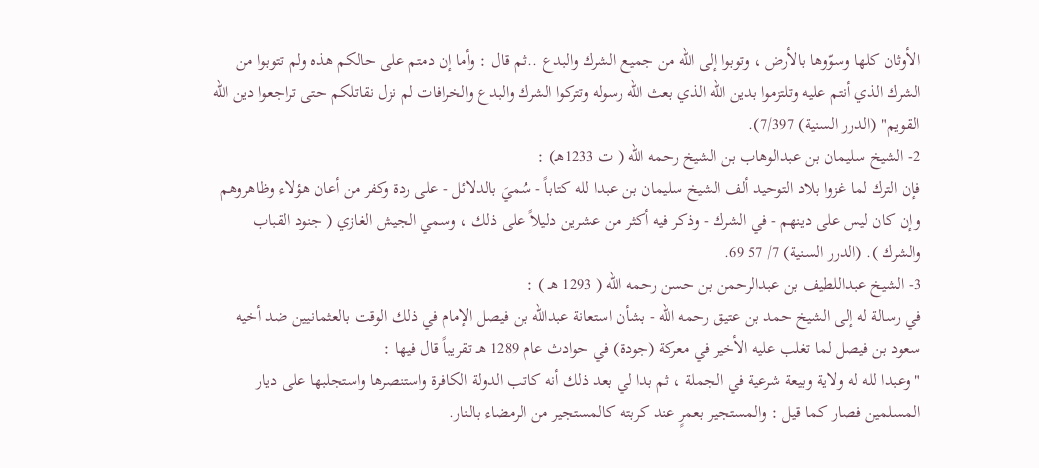الأوثان كلها وسوّوها بالأرض ، وتوبوا إلى الله من جميع الشرك والبدع ..ثم قال : وأما إن دمتم على حالكم هذه ولم تتوبوا من الشرك الذي أنتم عليه وتلتزموا بدين الله الذي بعث الله رسوله وتتركوا الشرك والبدع والخرافات لم نزل نقاتلكم حتى تراجعوا دين الله القويم" (الدرر السنية) 7/397).
2- الشيخ سليمان بن عبدالوهاب بن الشيخ رحمه الله ( ت 1233هـ) :
فإن الترك لما غزوا بلاد التوحيد ألف الشيخ سليمان بن عبدا لله كتاباً - سُميَ بالدلائل - على ردة وكفر من أعان هؤلاء وظاهروهم وإن كان ليس على دينهم - في الشرك - وذكر فيه أكثر من عشرين دليلاً على ذلك ، وسمي الجيش الغازي ( جنود القباب والشرك ). (الدرر السنية) 7/ 57 69.
3- الشيخ عبداللطيف بن عبدالرحمن بن حسن رحمه الله ( 1293 هـ ) :
في رسالة له إلى الشيخ حمد بن عتيق رحمه الله - بشأن استعانة عبدالله بن فيصل الإمام في ذلك الوقت بالعثمانيين ضد أخيه سعود بن فيصل لما تغلب عليه الأخير في معركة (جودة) في حوادث عام 1289 هـ تقريباً قال فيها :
" وعبدا لله له ولاية وبيعة شرعية في الجملة ، ثم بدا لي بعد ذلك أنه كاتب الدولة الكافرة واستنصرها واستجلبها على ديار المسلمين فصار كما قيل : والمستجير بعمرٍ عند كربته كالمستجير من الرمضاء بالنار.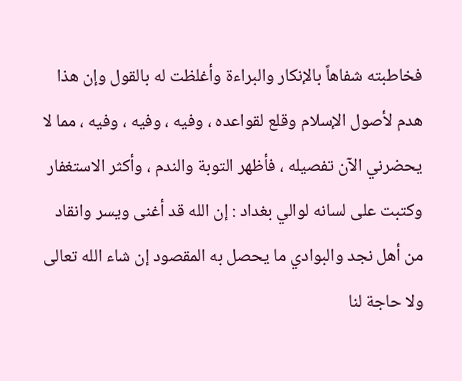فخاطبته شفاهاً بالإنكار والبراءة وأغلظت له بالقول وإن هذا هدم لأصول الإسلام وقلع لقواعده ، وفيه ، وفيه ، وفيه ، مما لا يحضرني الآن تفصيله ، فأظهر التوبة والندم ، وأكثر الاستغفار وكتبت على لسانه لوالي بغداد : إن الله قد أغنى ويسر وانقاد من أهل نجد والبوادي ما يحصل به المقصود إن شاء الله تعالى ولا حاجة لنا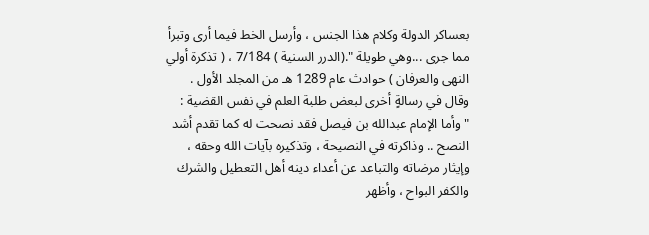بعساكر الدولة وكلام هذا الجنس ، وأرسل الخط فيما أرى وتبرأ مما جرى ...وهي طويلة ".(الدرر السنية ) 7/184 ، ( تذكرة أولي النهى والعرفان ) حوادث عام 1289 هـ من المجلد الأول .
وقال في رسالةٍ أخرى لبعض طلبة العلم في نفس القضية :
" وأما الإمام عبدالله بن فيصل فقد نصحت له كما تقدم أشد النصح .. وذاكرته في النصيحة ، وتذكيره بآيات الله وحقه ، وإيثار مرضاته والتباعد عن أعداء دينه أهل التعطيل والشرك والكفر البواح ، وأظهر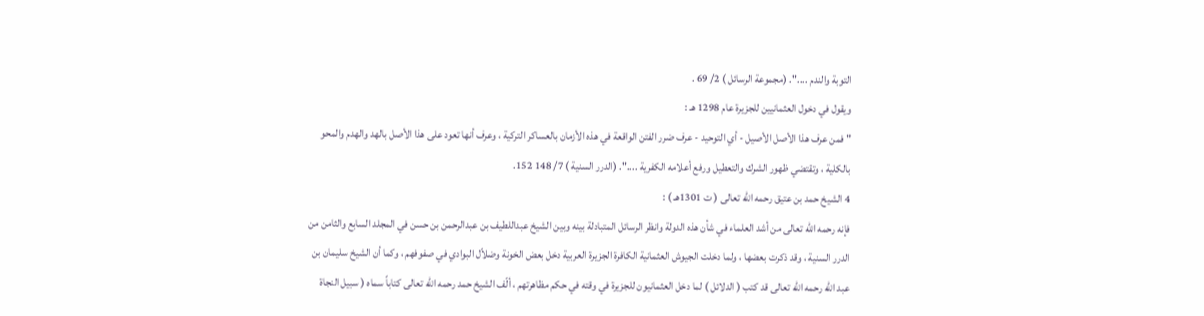التوبة والندم ....". (مجموعة الرسائل ) 2/ 69 .
ويقول في دخول العثمانيين للجزيرة عام 1298 هـ :
" فمن عرف هذا الأصل الأصيل - أي التوحيد - عرف ضرر الفتن الواقعة في هذه الأزمان بالعساكر التركية ، وعرف أنها تعود على هذا الأصل بالهد والهدم والمحو بالكلية ، وتقتضي ظهور الشرك والتعطيل ورفع أعلامه الكفرية ....". (الدرر السنية ) 7/ 148 152.
4 الشيخ حمد بن عتيق رحمه الله تعالى ( ت 1301هـ ) :
فإنه رحمه الله تعالى من أشد العلماء في شأن هذه الدولة وانظر الرسائل المتبادلة بينه وبين الشيخ عبداللطيف بن عبدالرحمن بن حسن في المجلد السابع والثامن من الدرر السنية ، وقد ذكرت بعضها ، ولما دخلت الجيوش العثمانية الكافرة الجزيرة العربية دخل بعض الخونة وضلاّل البوادي في صفوفهم ، وكما أن الشيخ سليمان بن عبد الله رحمه الله تعالى قد كتب ( الدلائل ) لما دخل العثمانيون للجزيرة في وقته في حكم مظاهرتهم ، ألّف الشيخ حمد رحمه الله تعالى كتاباً سماه ( سبيل النجاة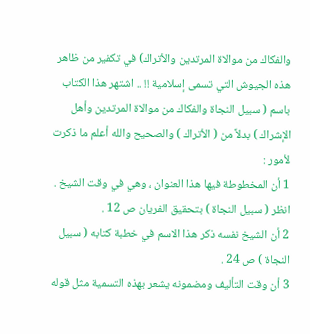والفكاك من موالاة المرتدين والأتراك) في تكفير من ظاهر هذه الجيوش التي تسمى إسلامية !! .. اشتهر هذا الكتاب باسم ( سبيل النجاة والفكاك من موالاة المرتدين وأهل الإشراك ) بدلاً من ( الأتراك ) والصحيح والله أعلم ما ذكرت لأمور :
1 أن المخطوطة فيها هذا العنوان ، وهي في وقت الشيخ . انظر ( سبيل النجاة ) بتحقيق الفريان ص 12 .
2 أن الشيخ نفسه ذكر هذا الاسم في خطبة كتابه ( سبيل النجاة ) ص 24 .
3 أن وقت التأليف ومضمونه يشعر بهذه التسمية مثل قوله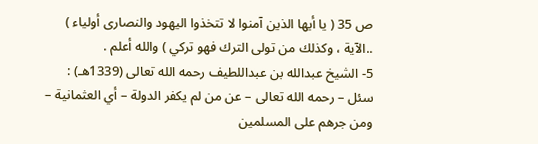ص 35 ( يا أيها الذين آمنوا لا تتخذوا اليهود والنصارى أولياء ) ..الآية ، وكذلك من تولى الترك فهو تركي ) والله أعلم .
5- الشيخ عبدالله بن عبداللطيف رحمه الله تعالى (1339هـ) :
سئل – رحمه الله تعالى – عن من لم يكفر الدولة – أي العثمانية – ومن جرهم على المسلمين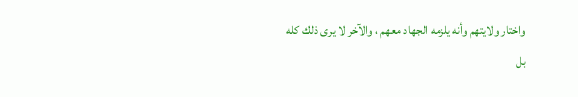واختار ولايتهم وأنه يلزمه الجهاد معهم ، والآخر لا يرى ذلك كله بل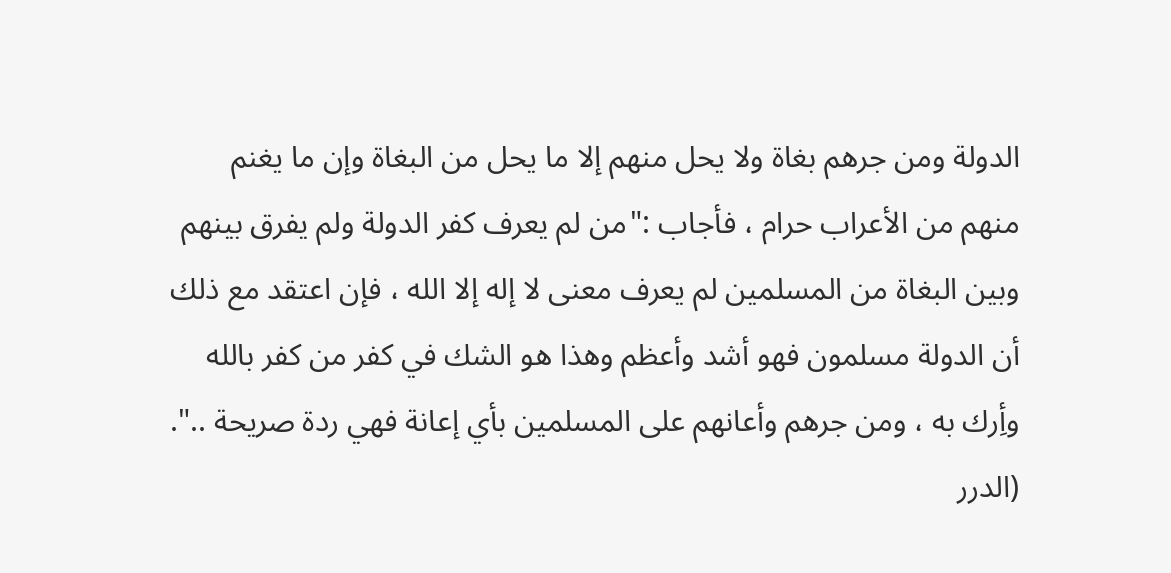الدولة ومن جرهم بغاة ولا يحل منهم إلا ما يحل من البغاة وإن ما يغنم منهم من الأعراب حرام ، فأجاب :"من لم يعرف كفر الدولة ولم يفرق بينهم وبين البغاة من المسلمين لم يعرف معنى لا إله إلا الله ، فإن اعتقد مع ذلك أن الدولة مسلمون فهو أشد وأعظم وهذا هو الشك في كفر من كفر بالله وأِرك به ، ومن جرهم وأعانهم على المسلمين بأي إعانة فهي ردة صريحة ..". (الدرر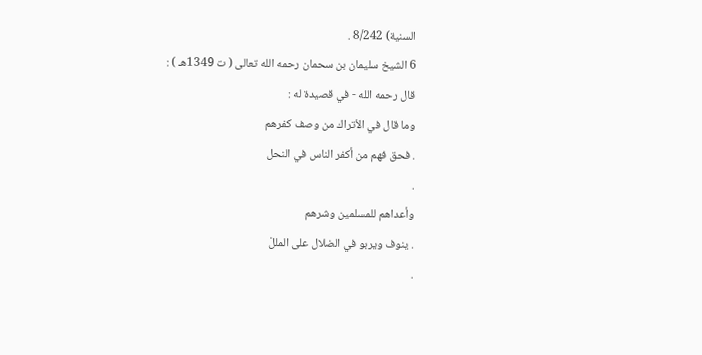السنية) 8/242 .
6 الشيخ سليمان بن سحمان رحمه الله تعالى ( ت 1349هـ ) :
قال رحمه الله - في قصيدة له :
وما قال في الأتراك من وصف كفرهم
. فحق فهم من أكفر الناس في النحل
.
وأعداهم للمسلمين وشرهم
. ينوف ويربو في الضلال على المللْ
.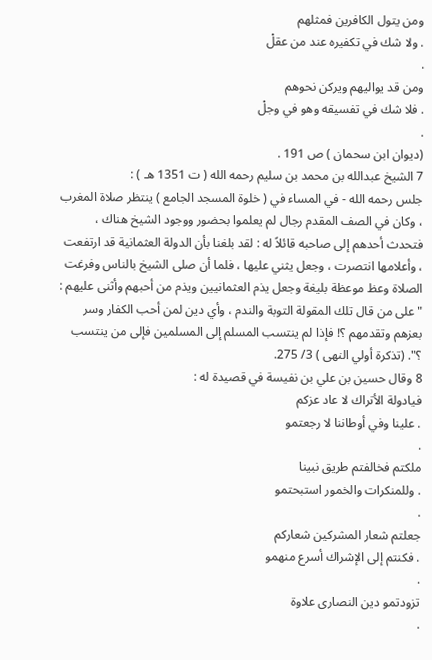ومن يتول الكافرين فمثلهم
. ولا شك في تكفيره عند من عقلْ
.
ومن قد يواليهم ويركن نحوهم
. فلا شك في تفسيقه وهو في وجلْ
.
(ديوان ابن سحمان ) ص 191 .
7 الشيخ عبدالله بن محمد بن سليم رحمه الله ( ت 1351 هـ ) :
جلس رحمه الله - في المساء في ( خلوة المسجد الجامع ) ينتظر صلاة المغرب ، وكان في الصف المقدم رجال لم يعلموا بحضور ووجود الشيخ هناك ، فتحدث أحدهم إلى صاحبه قائلاً له : لقد بلغنا بأن الدولة العثمانية قد ارتفعت ، وأعلامها انتصرت ، وجعل يثني عليها ، فلما أن صلى الشيخ بالناس وفرغت الصلاة وعظ موعظة بليغة وجعل يذم العثمانيين ويذم من أحبهم وأثنى عليهم : " على من قال تلك المقولة التوبة والندم ، وأي دين لمن أحب الكفار وسر بعزهم وتقدمهم ؟! فإذا لم ينتسب المسلم إلى المسلمين فإلى من ينتسب ؟". (تذكرة أولي النهى ) 3/ 275.
8 وقال حسين بن علي بن نفيسة في قصيدة له :
فيادولة الأتراك لا عاد عزكم
. علينا وفي أوطاننا لا رجعتمو
.
ملكتم فخالفتم طريق نبينا
. وللمنكرات والخمور استبحتمو
.
جعلتم شعار المشركين شعاركم
. فكنتم إلى الإشراك أسرع منهمو
.
تزودتمو دين النصارى علاوة
.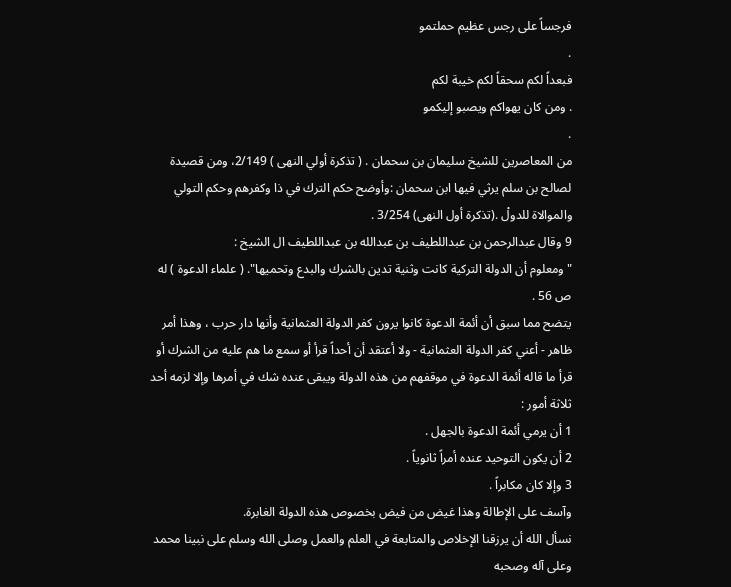فرجساً على رجس عظيم حملتمو
.
فبعداً لكم سحقاً لكم خيبة لكم
. ومن كان يهواكم ويصبو إليكمو
.
من المعاصرين للشيخ سليمان بن سحمان . ( تذكرة أولي النهى ) 2/149، ومن قصيدة لصالح بن سلم يرثي فيها ابن سحمان :وأوضح حكم الترك في ذا وكفرهم وحكم التولي والموالاة للدولْ .(تذكرة أول النهى) 3/254 .
9 وقال عبدالرحمن بن عبداللطيف بن عبدالله بن عبداللطيف ال الشيخ :
" ومعلوم أن الدولة التركية كانت وثنية تدين بالشرك والبدع وتحميها". ( علماء الدعوة ) له ص 56 .
يتضح مما سبق أن أئمة الدعوة كانوا يرون كفر الدولة العثمانية وأنها دار حرب ، وهذا أمر ظاهر - أعني كفر الدولة العثمانية - ولا أعتقد أن أحداً قرأ أو سمع ما هم عليه من الشرك أو قرأ ما قاله أئمة الدعوة في موقفهم من هذه الدولة ويبقى عنده شك في أمرها وإلا لزمه أحد ثلاثة أمور :
1 أن يرمي أئمة الدعوة بالجهل .
2 أن يكون التوحيد عنده أمراً ثانوياً .
3 وإلا كان مكابراً .
وآسف على الإطالة وهذا غيض من فيض بخصوص هذه الدولة الغابرة.
نسأل الله أن يرزقنا الإخلاص والمتابعة في العلم والعمل وصلى الله وسلم على نبينا محمد وعلى آله وصحبه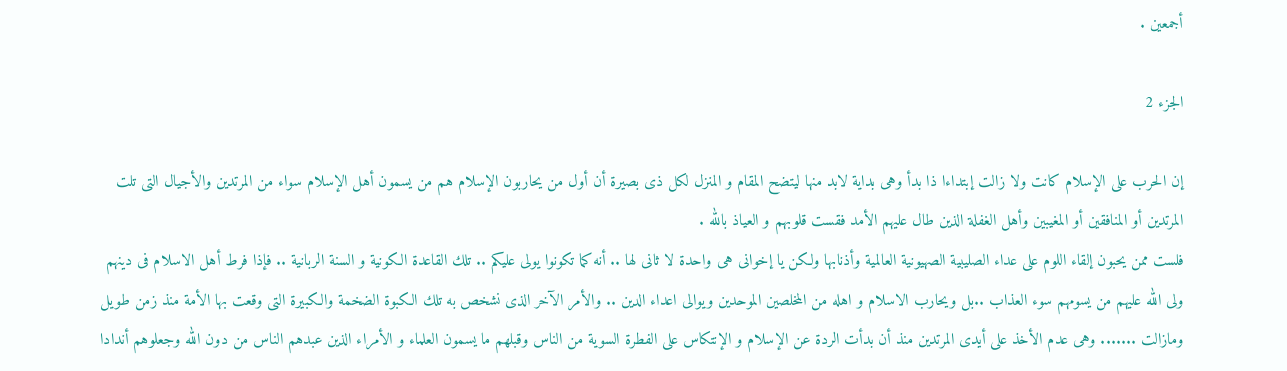أجمعين .

الجزء 2

إن الحرب على الإسلام كانت ولا زالت إبتداءا ذا بدأ وهى بداية لابد منها ليتضح المقام و المنزل لكل ذى بصيرة أن أول من يحاربون الإسلام هم من يسمون أهل الإسلام سواء من المرتدين والأجيال التى تلت المرتدين أو المنافقين أو المغيبين وأهل الغفلة الذين طال عليهم الأمد فقست قلوبهم و العياذ بالله .
فلست ممن يحبون إلقاء اللوم على عداء الصليبية الصهيونية العالمية وأذنابها ولكن يا إخوانى هى واحدة لا ثانى لها .. أنه كما تكونوا يولى عليكم .. تلك القاعدة الكونية و السنة الربانية .. فإذا فرط أهل الاسلام فى دينهم ولى الله عليهم من يسومهم سوء العذاب ..بل ويحارب الاسلام و اهله من المخلصين الموحدين ويوالى اعداء الدين .. والأمر الآخر الذى نشخص به تلك الكبوة الضخمة والكبيرة التى وقعت بها الأمة منذ زمن طويل ومازالت ....... وهى عدم الأخذ على أيدى المرتدين منذ أن بدأت الردة عن الإسلام و الإنتكاس على الفطرة السوية من الناس وقبلهم ما يسمون العلماء و الأمراء الذين عبدهم الناس من دون الله وجعلوهم أندادا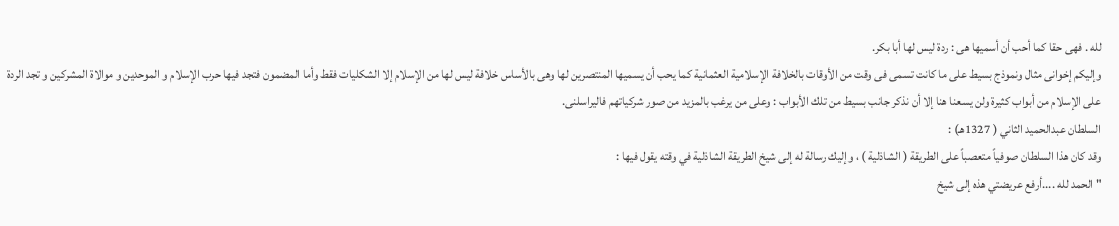لله . فهى حقا كما أحب أن أسميها هى : ردة ليس لها أبا بكر.
وإليكم إخوانى مثال ونموذج بسيط على ما كانت تسمى فى وقت من الأوقات بالخلافة الإسلامية العثمانية كما يحب أن يسميها المنتصرين لها وهى بالأساس خلافة ليس لها من الإسلام إلا الشكليات فقط وأما المضمون فتجد فيها حرب الإسلام و الموحدين و موالاة المشركين و تجد الردة على الإسلام من أبواب كثيرة ولن يسعنا هنا إلا أن نذكر جانب بسيط من تلك الأبواب : وعلى من يرغب بالمزيد من صور شركياتهم فاليراسلنى.
السلطان عبدالحميد الثاني ( 1327هـ) :
وقد كان هذا السلطان صوفياً متعصباً على الطريقة ( الشاذلية ) ، وإليك رسالة له إلى شيخ الطريقة الشاذلية في وقته يقول فيها :
" الحمد لله ....أرفع عريضتي هذه إلى شيخ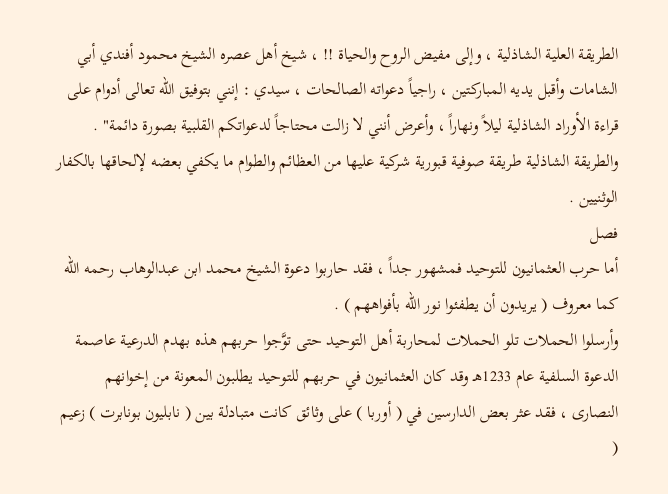الطريقة العلية الشاذلية ، وإلى مفيض الروح والحياة !! ، شيخ أهل عصره الشيخ محمود أفندي أبي الشامات وأقبل يديه المباركتين ، راجياً دعواته الصالحات ، سيدي : إنني بتوفيق الله تعالى أدوام على قراءة الأوراد الشاذلية ليلاً ونهاراً ، وأعرض أنني لا زالت محتاجاً لدعواتكم القلبية بصورة دائمة" .
والطريقة الشاذلية طريقة صوفية قبورية شركية عليها من العظائم والطوام ما يكفي بعضه لإلحاقها بالكفار الوثنيين .
فصل
أما حرب العثمانيون للتوحيد فمشهور جداً ، فقد حاربوا دعوة الشيخ محمد ابن عبدالوهاب رحمه الله كما معروف ( يريدون أن يطفئوا نور الله بأفواههم ) .
وأرسلوا الحملات تلو الحملات لمحاربة أهل التوحيد حتى توَّجوا حربهم هذه بهدم الدرعية عاصمة الدعوة السلفية عام 1233هـ وقد كان العثمانيون في حربهم للتوحيد يطلبون المعونة من إخوانهم النصارى ، فقد عثر بعض الدارسين في ( أوربا ) على وثائق كانت متبادلة بين ( نابليون بونابرت ) زعيم (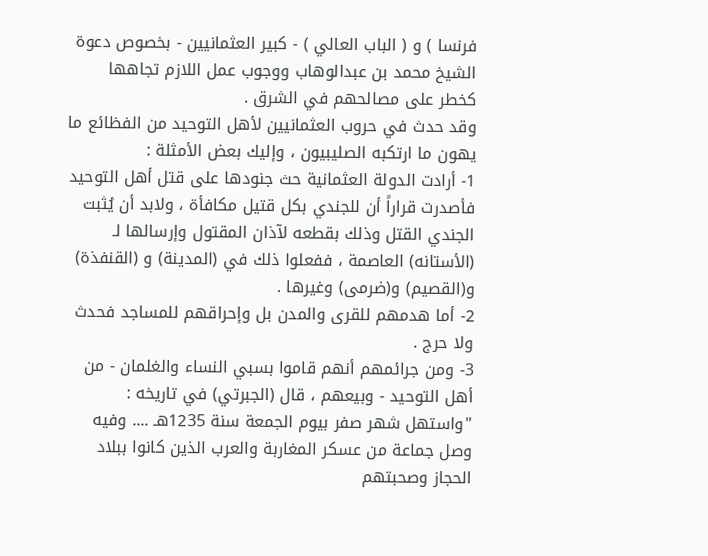فرنسا ) و ( الباب العالي ) - كبير العثمانيين - بخصوص دعوة الشيخ محمد بن عبدالوهاب ووجوب عمل اللازم تجاهها كخطر على مصالحهم في الشرق .
وقد حدث في حروب العثمانيين لأهل التوحيد من الفظائع ما يهون ما ارتكبه الصليبيون ، وإليك بعض الأمثلة :
1- أرادت الدولة العثمانية حث جنودها على قتل أهل التوحيد فأصدرت قراراً أن للجندي بكل قتيل مكافأة ، ولابد أن يُثبت الجندي القتل وذلك بقطعه لآذان المقتول وإرسالها لـ (الأستانه) العاصمة ، ففعلوا ذلك في (المدينة) و (القنفذة) و(القصيم) و(ضرمى) وغيرها .
2- أما هدمهم للقرى والمدن بل وإحراقهم للمساجد فحدث ولا حرج .
3- ومن جرائمهم أنهم قاموا بسبي النساء والغلمان - من أهل التوحيد - وبيعهم ، قال (الجبرتي) في تاريخه :
"واستهل شهر صفر بيوم الجمعة سنة 1235هـ .... وفيه وصل جماعة من عسكر المغاربة والعرب الذين كانوا ببلاد الحجاز وصحبتهم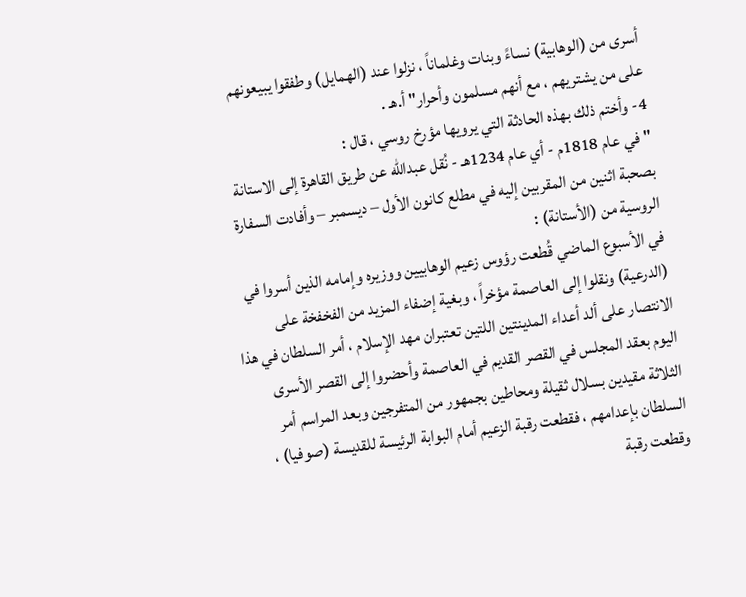أسرى من (الوهابية) نساءً وبنات وغلماناً ، نزلوا عند (الهمايل) وطفقوا يبيعونهم على من يشتريهم ، مع أنهم مسلمون وأحرار" أ.هـ .
4- وأختم ذلك بهذه الحادثة التي يرويها مؤرخ روسي ، قال :
"في عام 1818م - أي عام 1234هـ - نُقل عبدالله عن طريق القاهرة إلى الاستانة بصحبة اثنين من المقربين إليه في مطلع كانون الأول – ديسمبر – وأفادت السفارة الروسية من (الأستانة) :
في الأسبوع الماضي قُطعت رؤوس زعيم الوهابيين ووزيره وإمامه الذين أسروا في (الدرعية) ونقلوا إلى العاصمة مؤخراً ، وبغية إضفاء المزيد من الفخفخة على الانتصار على ألد أعداء المدينتين اللتين تعتبران مهد الإسلام ، أمر السلطان في هذا اليوم بعقد المجلس في القصر القديم في العاصمة وأحضروا إلى القصر الأسرى الثلاثة مقيدين بسلال ثقيلة ومحاطين بجمهور من المتفرجين وبعد المراسم أمر السلطان بإعدامهم ، فقطعت رقبة الزعيم أمام البوابة الرئيسة للقديسة (صوفيا) ، وقطعت رقبة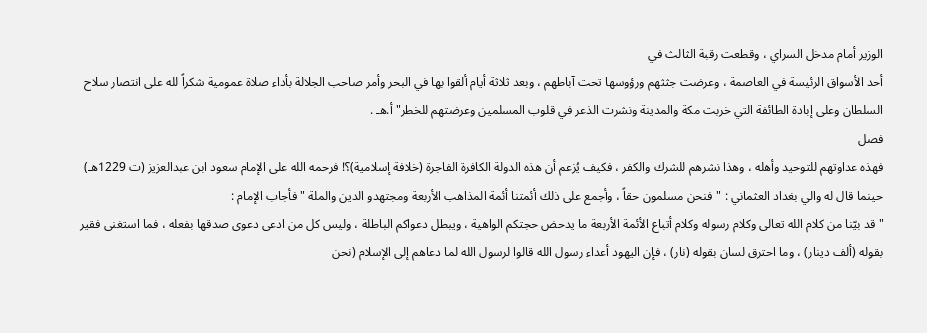الوزير أمام مدخل السراي ، وقطعت رقبة الثالث في
أحد الأسواق الرئيسة في العاصمة ، وعرضت جثثهم ورؤوسها تحت آباطهم ، وبعد ثلاثة أيام ألقوا بها في البحر وأمر صاحب الجلالة بأداء صلاة عمومية شكراً لله على انتصار سلاح السلطان وعلى إبادة الطائفة التي خربت مكة والمدينة ونشرت الذعر في قلوب المسلمين وعرضتهم للخطر" أ.هـ .
فصل
فهذه عداوتهم للتوحيد وأهله ، وهذا نشرهم للشرك والكفر ، فكيف يُزعم أن هذه الدولة الكافرة الفاجرة (خلافة إسلامية)؟! فرحمه الله على الإمام سعود ابن عبدالعزيز (ت 1229هـ) حينما قال له والي بغداد العثماني : "فنحن مسلمون حقاً ، وأجمع على ذلك أئمتنا أئمة المذاهب الأربعة ومجتهدو الدين والملة " فأجاب الإمام :
"قد بيّنا من كلام الله تعالى وكلام رسوله وكلام أتباع الأئمة الأربعة ما يدحض حجتكم الواهية ، ويبطل دعواكم الباطلة ، وليس كل من ادعى دعوى صدقها بفعله ، فما استغنى فقير بقوله (ألف دينار) ، وما احترق لسان بقوله (نار) ، فإن اليهود أعداء رسول الله قالوا لرسول الله لما دعاهم إلى الإسلام (نحن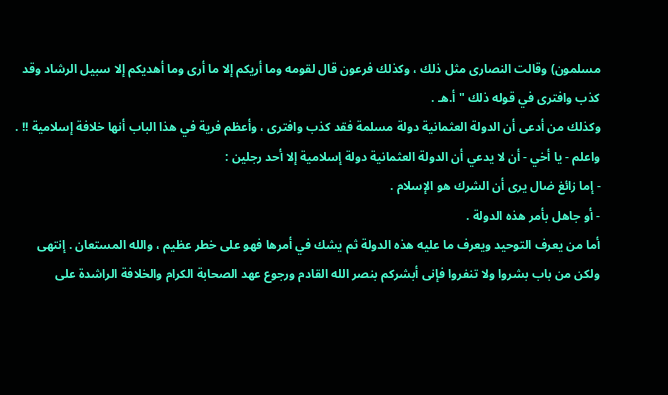مسلمون) وقالت النصارى مثل ذلك ، وكذلك فرعون قال لقومه وما أريكم إلا ما أرى وما أهديكم إلا سبيل الرشاد وقد كذب وافترى في قوله ذلك " أ.هـ .
وكذلك من أدعى أن الدولة العثمانية دولة مسلمة فقد كذب وافترى ، وأعظم فرية في هذا الباب أنها خلافة إسلامية !! .
واعلم - يا أخي - أن لا يدعي أن الدولة العثمانية دولة إسلامية إلا أحد رجلين :
- إما زائغ ضال يرى أن الشرك هو الإسلام .
- أو جاهل بأمر هذه الدولة .
أما من يعرف التوحيد ويعرف ما عليه هذه الدولة ثم يشك في أمرها فهو على خطر عظيم ، والله المستعان . إنتهى
ولكن من باب بشروا ولا تنفروا فإنى أبشركم بنصر الله القادم ورجوع عهد الصحابة الكرام والخلافة الراشدة على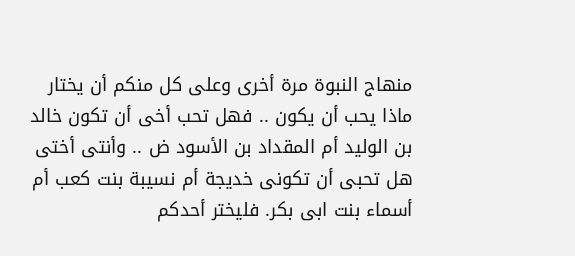منهاج النبوة مرة أخرى وعلى كل منكم أن يختار ماذا يحب أن يكون .. فهل تحب أخى أن تكون خالد بن الوليد أم المقداد بن الأسود ض .. وأنتى أختى هل تحبى أن تكونى خديجة أم نسيبة بنت كعب أم أسماء بنت ابى بكر. فليختر أحدكم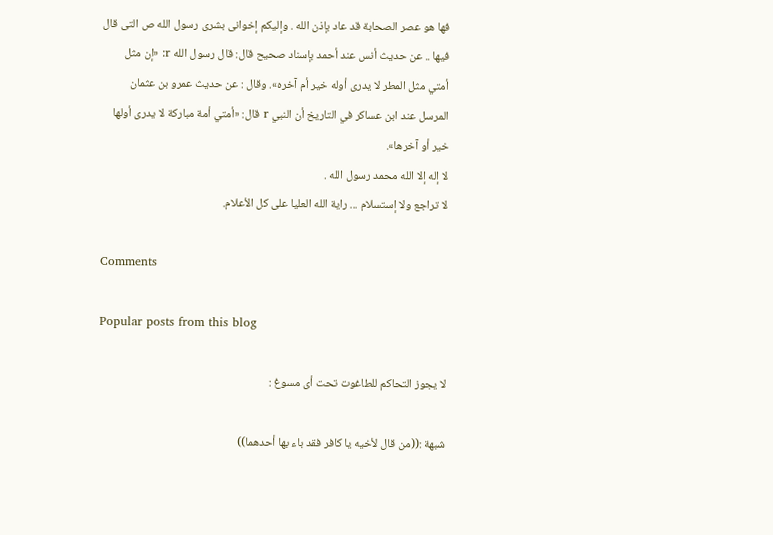فها هو عصر الصحابة قد عاد بإذن الله . وإليكم إخوانى بشرى رسول الله ص التى قال فيها .. عن حديث أنس عند أحمد بإسناد صحيح قال: قال رسول الله r: «إن مثل أمتي مثل المطر لا يدرى أوله خير أم آخره». وقال : عن حديث عمرو بن عثمان المرسل عند ابن عساكر في التاريخ أن النبي r قال: «أمتي أمة مباركة لا يدرى أولها خير أو آخرها».
لا إله إلا الله محمد رسول الله .
لا تراجع ولا إستسلام ... راية الله العليا على كل الأعلام.

Comments

Popular posts from this blog

لا يجوز التحاكم للطاغوت تحت أى مسوغ :

شبهة :((من قال لأخيه يا كافر فقد باء بها أحدهما))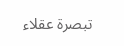تبصرة عقلاء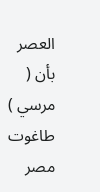العصر بأن ( مرسي ) طاغوت مصر